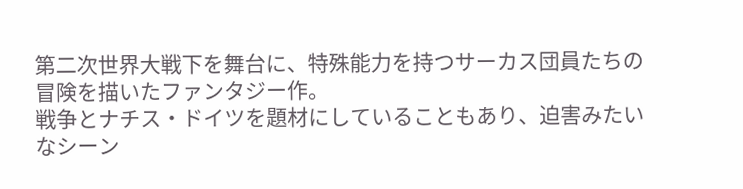第二次世界大戦下を舞台に、特殊能力を持つサーカス団員たちの冒険を描いたファンタジー作。
戦争とナチス・ドイツを題材にしていることもあり、迫害みたいなシーン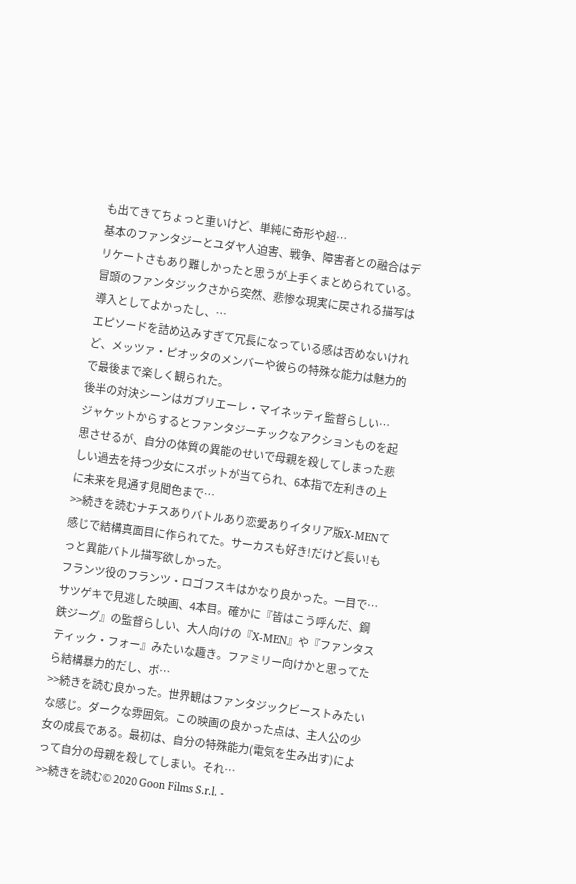も出てきてちょっと重いけど、単純に奇形や超…
基本のファンタジーとユダヤ人迫害、戦争、障害者との融合はデリケートさもあり難しかったと思うが上手くまとめられている。
冒頭のファンタジックさから突然、悲惨な現実に戻される描写は導入としてよかったし、…
エピソードを詰め込みすぎて冗長になっている感は否めないけれど、メッツァ・ピオッタのメンバーや彼らの特殊な能力は魅力的で最後まで楽しく観られた。
後半の対決シーンはガブリエーレ・マイネッティ監督らしい…
ジャケットからするとファンタジーチックなアクションものを起思させるが、自分の体質の異能のせいで母親を殺してしまった悲しい過去を持つ少女にスポットが当てられ、6本指で左利きの上に未来を見通す見聞色まで…
>>続きを読むナチスありバトルあり恋愛ありイタリア版X-MENて感じで結構真面目に作られてた。サーカスも好き!だけど長い!もっと異能バトル描写欲しかった。
フランツ役のフランツ・ロゴフスキはかなり良かった。一目で…
サツゲキで見逃した映画、4本目。確かに『皆はこう呼んだ、鋼鉄ジーグ』の監督らしい、大人向けの『X-MEN』や『ファンタスティック・フォー』みたいな趣き。ファミリー向けかと思ってたら結構暴力的だし、ボ…
>>続きを読む良かった。世界観はファンタジックビーストみたいな感じ。ダークな雰囲気。この映画の良かった点は、主人公の少女の成長である。最初は、自分の特殊能力(電気を生み出す)によって自分の母親を殺してしまい。それ…
>>続きを読む© 2020 Goon Films S.r.l. -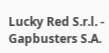Lucky Red S.r.l. - Gapbusters S.A.